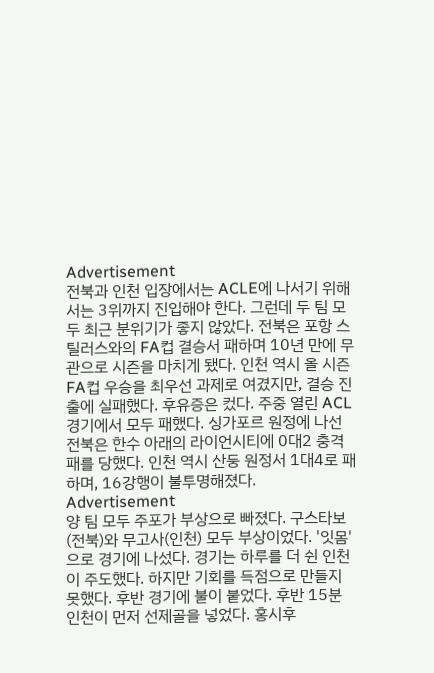Advertisement
전북과 인천 입장에서는 ACLE에 나서기 위해서는 3위까지 진입해야 한다. 그런데 두 팀 모두 최근 분위기가 좋지 않았다. 전북은 포항 스틸러스와의 FA컵 결승서 패하며 10년 만에 무관으로 시즌을 마치게 됐다. 인천 역시 올 시즌 FA컵 우승을 최우선 과제로 여겼지만, 결승 진출에 실패했다. 후유증은 컸다. 주중 열린 ACL 경기에서 모두 패했다. 싱가포르 원정에 나선 전북은 한수 아래의 라이언시티에 0대2 충격패를 당했다. 인천 역시 산둥 원정서 1대4로 패하며, 16강행이 불투명해졌다.
Advertisement
양 팀 모두 주포가 부상으로 빠졌다. 구스타보(전북)와 무고사(인천) 모두 부상이었다. '잇몸'으로 경기에 나섰다. 경기는 하루를 더 쉰 인천이 주도했다. 하지만 기회를 득점으로 만들지 못했다. 후반 경기에 불이 붙었다. 후반 15분 인천이 먼저 선제골을 넣었다. 홍시후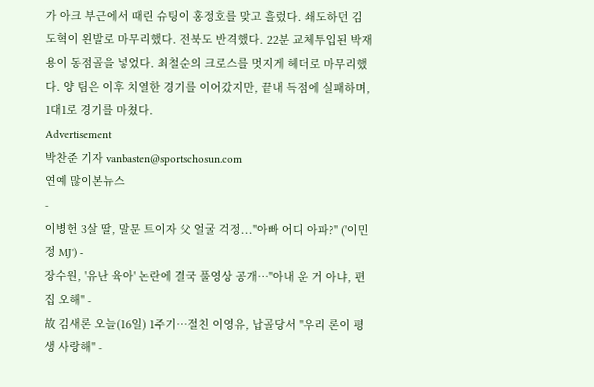가 아크 부근에서 때린 슈팅이 홍정호를 맞고 흘렀다. 쇄도하던 김도혁이 왼발로 마무리했다. 전북도 반격했다. 22분 교체투입된 박재용이 동점골을 넣었다. 최철순의 크로스를 멋지게 헤더로 마무리했다. 양 팀은 이후 치열한 경기를 이어갔지만, 끝내 득점에 실패하며, 1대1로 경기를 마쳤다.
Advertisement
박찬준 기자 vanbasten@sportschosun.com
연예 많이본뉴스
-
이병헌 3살 딸, 말문 트이자 父 얼굴 걱정..."아빠 어디 아파?" ('이민정 MJ') -
장수원, '유난 육아' 논란에 결국 풀영상 공개…"아내 운 거 아냐, 편집 오해" -
故 김새론 오늘(16일) 1주기…절친 이영유, 납골당서 "우리 론이 평생 사랑해" -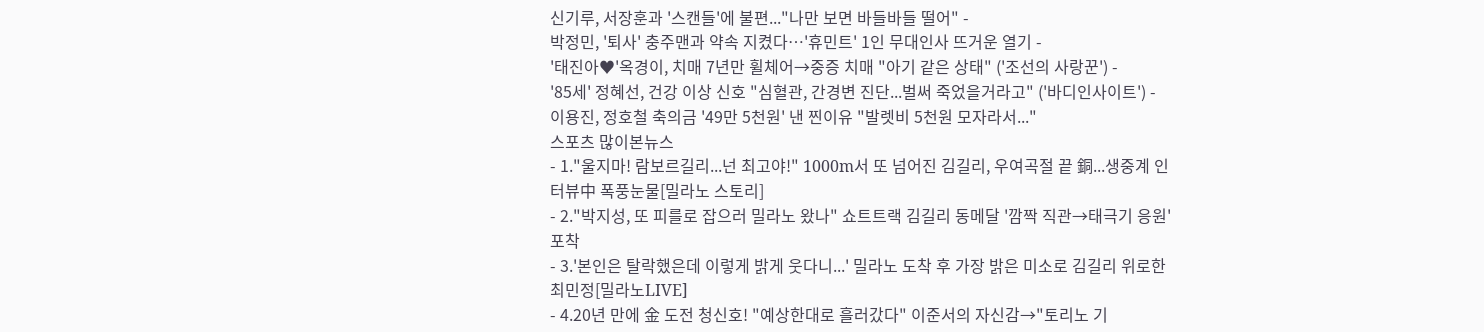신기루, 서장훈과 '스캔들'에 불편..."나만 보면 바들바들 떨어" -
박정민, '퇴사' 충주맨과 약속 지켰다…'휴민트' 1인 무대인사 뜨거운 열기 -
'태진아♥'옥경이, 치매 7년만 휠체어→중증 치매 "아기 같은 상태" ('조선의 사랑꾼') -
'85세' 정혜선, 건강 이상 신호 "심혈관, 간경변 진단...벌써 죽었을거라고" ('바디인사이트') -
이용진, 정호철 축의금 '49만 5천원' 낸 찐이유 "발렛비 5천원 모자라서..."
스포츠 많이본뉴스
- 1."울지마! 람보르길리...넌 최고야!" 1000m서 또 넘어진 김길리, 우여곡절 끝 銅...생중계 인터뷰中 폭풍눈물[밀라노 스토리]
- 2."박지성, 또 피를로 잡으러 밀라노 왔나" 쇼트트랙 김길리 동메달 '깜짝 직관→태극기 응원' 포착
- 3.'본인은 탈락했은데 이렇게 밝게 웃다니...' 밀라노 도착 후 가장 밝은 미소로 김길리 위로한 최민정[밀라노LIVE]
- 4.20년 만에 金 도전 청신호! "예상한대로 흘러갔다" 이준서의 자신감→"토리노 기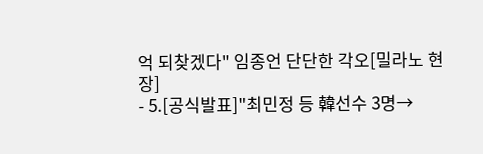억 되찾겠다" 임종언 단단한 각오[밀라노 현장]
- 5.[공식발표]"최민정 등 韓선수 3명→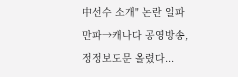中선수 소개" 논란 일파만파→캐나다 공영방송, 정정보도문 올렸다...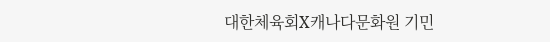대한체육회X캐나다문화원 기민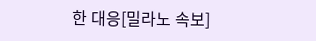한 대응[밀라노 속보]